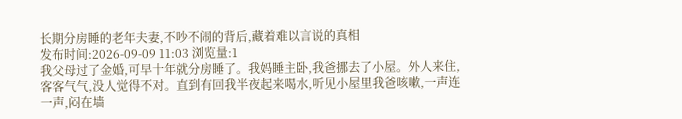长期分房睡的老年夫妻,不吵不闹的背后,藏着难以言说的真相
发布时间:2026-09-09 11:03 浏览量:1
我父母过了金婚,可早十年就分房睡了。我妈睡主卧,我爸挪去了小屋。外人来住,客客气气,没人觉得不对。直到有回我半夜起来喝水,听见小屋里我爸咳嗽,一声连一声,闷在墙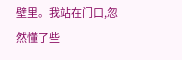壁里。我站在门口,忽然懂了些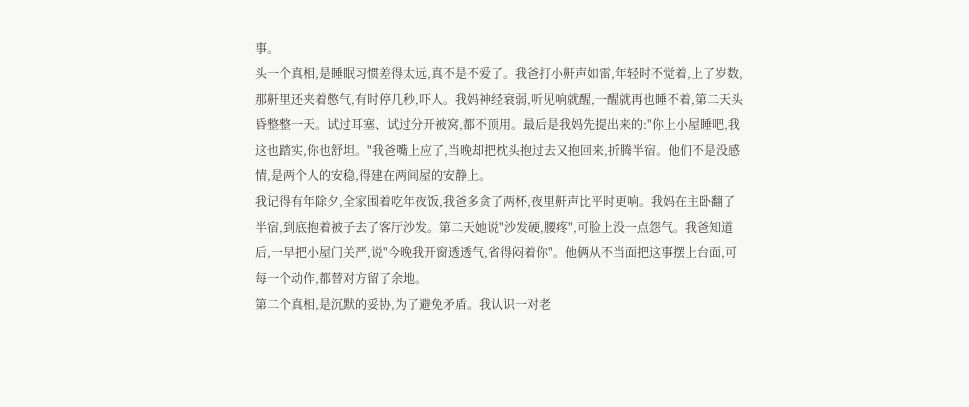事。
头一个真相,是睡眠习惯差得太远,真不是不爱了。我爸打小鼾声如雷,年轻时不觉着,上了岁数,那鼾里还夹着憋气,有时停几秒,吓人。我妈神经衰弱,听见响就醒,一醒就再也睡不着,第二天头昏整整一天。试过耳塞、试过分开被窝,都不顶用。最后是我妈先提出来的:"你上小屋睡吧,我这也踏实,你也舒坦。"我爸嘴上应了,当晚却把枕头抱过去又抱回来,折腾半宿。他们不是没感情,是两个人的安稳,得建在两间屋的安静上。
我记得有年除夕,全家围着吃年夜饭,我爸多贪了两杯,夜里鼾声比平时更响。我妈在主卧翻了半宿,到底抱着被子去了客厅沙发。第二天她说"沙发硬,腰疼",可脸上没一点怨气。我爸知道后,一早把小屋门关严,说"今晚我开窗透透气,省得闷着你"。他俩从不当面把这事摆上台面,可每一个动作,都替对方留了余地。
第二个真相,是沉默的妥协,为了避免矛盾。我认识一对老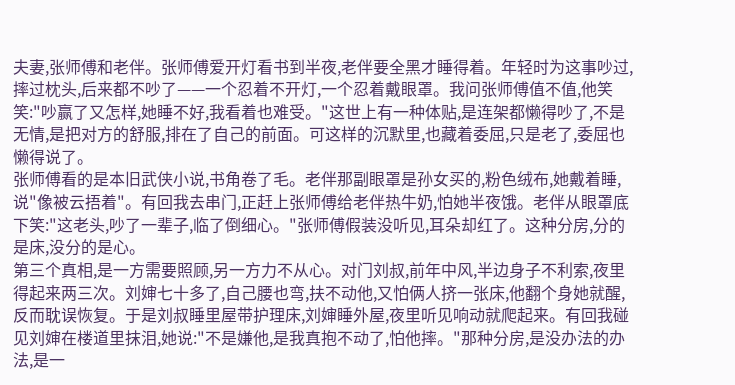夫妻,张师傅和老伴。张师傅爱开灯看书到半夜,老伴要全黑才睡得着。年轻时为这事吵过,摔过枕头,后来都不吵了——一个忍着不开灯,一个忍着戴眼罩。我问张师傅值不值,他笑笑:"吵赢了又怎样,她睡不好,我看着也难受。"这世上有一种体贴,是连架都懒得吵了,不是无情,是把对方的舒服,排在了自己的前面。可这样的沉默里,也藏着委屈,只是老了,委屈也懒得说了。
张师傅看的是本旧武侠小说,书角卷了毛。老伴那副眼罩是孙女买的,粉色绒布,她戴着睡,说"像被云捂着"。有回我去串门,正赶上张师傅给老伴热牛奶,怕她半夜饿。老伴从眼罩底下笑:"这老头,吵了一辈子,临了倒细心。"张师傅假装没听见,耳朵却红了。这种分房,分的是床,没分的是心。
第三个真相,是一方需要照顾,另一方力不从心。对门刘叔,前年中风,半边身子不利索,夜里得起来两三次。刘婶七十多了,自己腰也弯,扶不动他,又怕俩人挤一张床,他翻个身她就醒,反而耽误恢复。于是刘叔睡里屋带护理床,刘婶睡外屋,夜里听见响动就爬起来。有回我碰见刘婶在楼道里抹泪,她说:"不是嫌他,是我真抱不动了,怕他摔。"那种分房,是没办法的办法,是一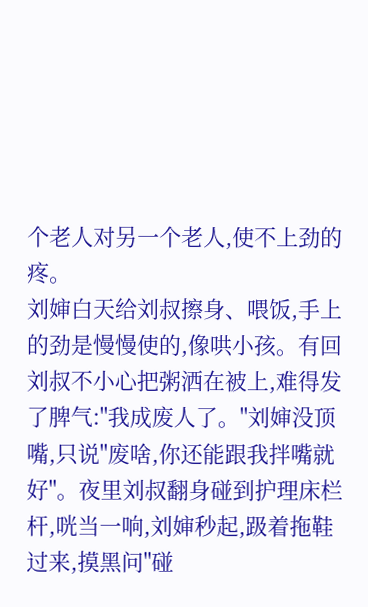个老人对另一个老人,使不上劲的疼。
刘婶白天给刘叔擦身、喂饭,手上的劲是慢慢使的,像哄小孩。有回刘叔不小心把粥洒在被上,难得发了脾气:"我成废人了。"刘婶没顶嘴,只说"废啥,你还能跟我拌嘴就好"。夜里刘叔翻身碰到护理床栏杆,咣当一响,刘婶秒起,趿着拖鞋过来,摸黑问"碰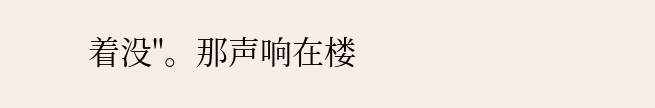着没"。那声响在楼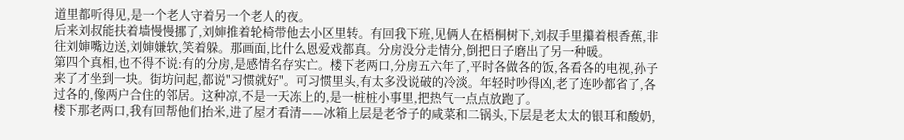道里都听得见,是一个老人守着另一个老人的夜。
后来刘叔能扶着墙慢慢挪了,刘婶推着轮椅带他去小区里转。有回我下班,见俩人在梧桐树下,刘叔手里攥着根香蕉,非往刘婶嘴边送,刘婶嫌软,笑着躲。那画面,比什么恩爱戏都真。分房没分走情分,倒把日子磨出了另一种暖。
第四个真相,也不得不说:有的分房,是感情名存实亡。楼下老两口,分房五六年了,平时各做各的饭,各看各的电视,孙子来了才坐到一块。街坊问起,都说"习惯就好"。可习惯里头,有太多没说破的冷淡。年轻时吵得凶,老了连吵都省了,各过各的,像两户合住的邻居。这种凉,不是一天冻上的,是一桩桩小事里,把热气一点点放跑了。
楼下那老两口,我有回帮他们抬米,进了屋才看清——冰箱上层是老爷子的咸菜和二锅头,下层是老太太的银耳和酸奶,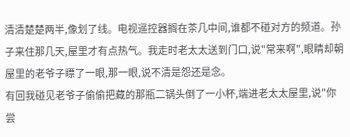清清楚楚两半,像划了线。电视遥控器搁在茶几中间,谁都不碰对方的频道。孙子来住那几天,屋里才有点热气。我走时老太太送到门口,说"常来啊",眼睛却朝屋里的老爷子瞟了一眼,那一眼,说不清是怨还是念。
有回我碰见老爷子偷偷把藏的那瓶二锅头倒了一小杯,端进老太太屋里,说"你尝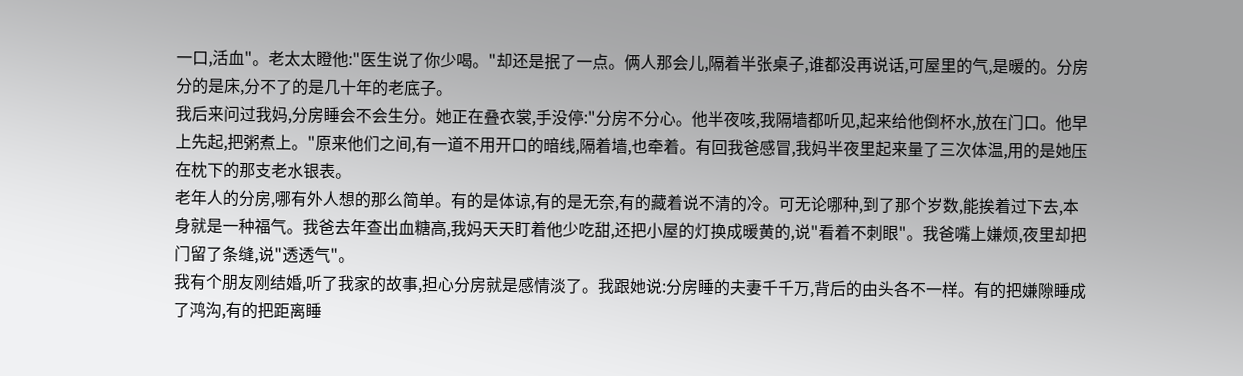一口,活血"。老太太瞪他:"医生说了你少喝。"却还是抿了一点。俩人那会儿,隔着半张桌子,谁都没再说话,可屋里的气,是暖的。分房分的是床,分不了的是几十年的老底子。
我后来问过我妈,分房睡会不会生分。她正在叠衣裳,手没停:"分房不分心。他半夜咳,我隔墙都听见,起来给他倒杯水,放在门口。他早上先起,把粥煮上。"原来他们之间,有一道不用开口的暗线,隔着墙,也牵着。有回我爸感冒,我妈半夜里起来量了三次体温,用的是她压在枕下的那支老水银表。
老年人的分房,哪有外人想的那么简单。有的是体谅,有的是无奈,有的藏着说不清的冷。可无论哪种,到了那个岁数,能挨着过下去,本身就是一种福气。我爸去年查出血糖高,我妈天天盯着他少吃甜,还把小屋的灯换成暖黄的,说"看着不刺眼"。我爸嘴上嫌烦,夜里却把门留了条缝,说"透透气"。
我有个朋友刚结婚,听了我家的故事,担心分房就是感情淡了。我跟她说:分房睡的夫妻千千万,背后的由头各不一样。有的把嫌隙睡成了鸿沟,有的把距离睡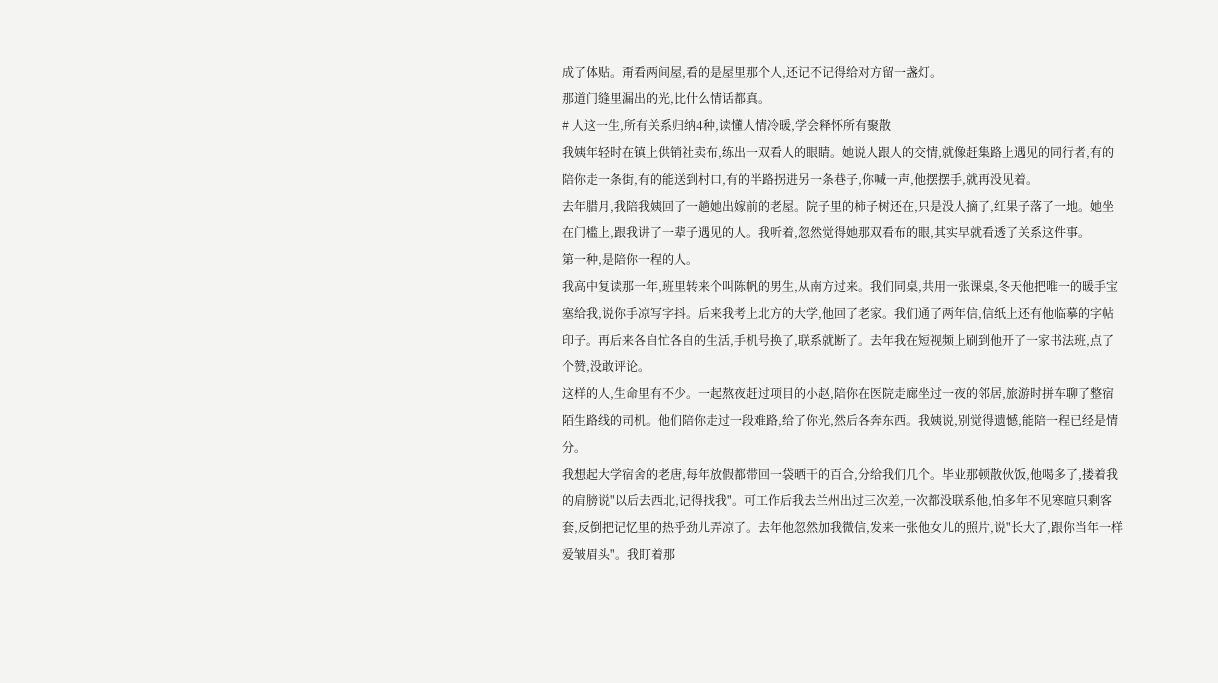成了体贴。甭看两间屋,看的是屋里那个人,还记不记得给对方留一盏灯。
那道门缝里漏出的光,比什么情话都真。
# 人这一生,所有关系归纳4种,读懂人情冷暖,学会释怀所有聚散
我姨年轻时在镇上供销社卖布,练出一双看人的眼睛。她说人跟人的交情,就像赶集路上遇见的同行者,有的陪你走一条街,有的能送到村口,有的半路拐进另一条巷子,你喊一声,他摆摆手,就再没见着。
去年腊月,我陪我姨回了一趟她出嫁前的老屋。院子里的柿子树还在,只是没人摘了,红果子落了一地。她坐在门槛上,跟我讲了一辈子遇见的人。我听着,忽然觉得她那双看布的眼,其实早就看透了关系这件事。
第一种,是陪你一程的人。
我高中复读那一年,班里转来个叫陈帆的男生,从南方过来。我们同桌,共用一张课桌,冬天他把唯一的暖手宝塞给我,说你手凉写字抖。后来我考上北方的大学,他回了老家。我们通了两年信,信纸上还有他临摹的字帖印子。再后来各自忙各自的生活,手机号换了,联系就断了。去年我在短视频上刷到他开了一家书法班,点了个赞,没敢评论。
这样的人,生命里有不少。一起熬夜赶过项目的小赵,陪你在医院走廊坐过一夜的邻居,旅游时拼车聊了整宿陌生路线的司机。他们陪你走过一段难路,给了你光,然后各奔东西。我姨说,别觉得遗憾,能陪一程已经是情分。
我想起大学宿舍的老唐,每年放假都带回一袋晒干的百合,分给我们几个。毕业那顿散伙饭,他喝多了,搂着我的肩膀说"以后去西北,记得找我"。可工作后我去兰州出过三次差,一次都没联系他,怕多年不见寒暄只剩客套,反倒把记忆里的热乎劲儿弄凉了。去年他忽然加我微信,发来一张他女儿的照片,说"长大了,跟你当年一样爱皱眉头"。我盯着那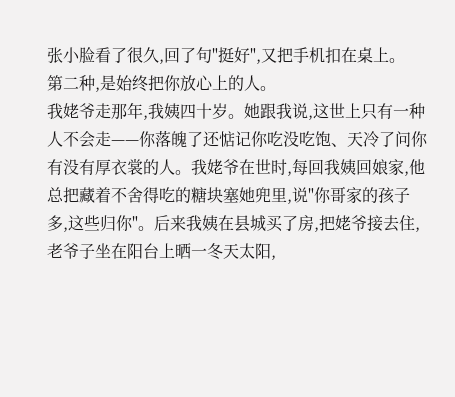张小脸看了很久,回了句"挺好",又把手机扣在桌上。
第二种,是始终把你放心上的人。
我姥爷走那年,我姨四十岁。她跟我说,这世上只有一种人不会走——你落魄了还惦记你吃没吃饱、天冷了问你有没有厚衣裳的人。我姥爷在世时,每回我姨回娘家,他总把藏着不舍得吃的糖块塞她兜里,说"你哥家的孩子多,这些归你"。后来我姨在县城买了房,把姥爷接去住,老爷子坐在阳台上晒一冬天太阳,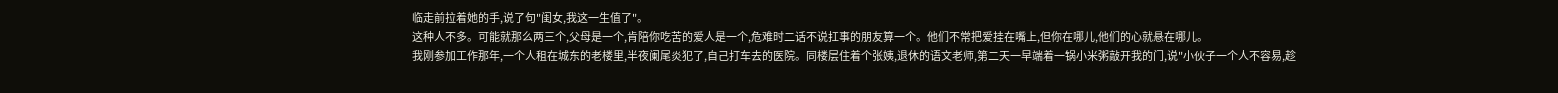临走前拉着她的手,说了句"闺女,我这一生值了"。
这种人不多。可能就那么两三个,父母是一个,肯陪你吃苦的爱人是一个,危难时二话不说扛事的朋友算一个。他们不常把爱挂在嘴上,但你在哪儿,他们的心就悬在哪儿。
我刚参加工作那年,一个人租在城东的老楼里,半夜阑尾炎犯了,自己打车去的医院。同楼层住着个张姨,退休的语文老师,第二天一早端着一锅小米粥敲开我的门,说"小伙子一个人不容易,趁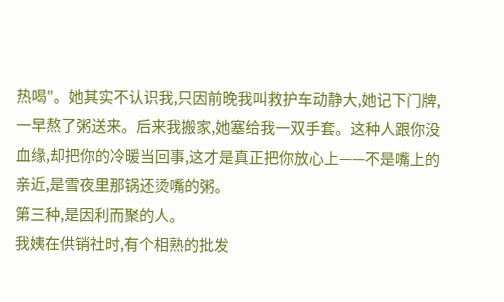热喝"。她其实不认识我,只因前晚我叫救护车动静大,她记下门牌,一早熬了粥送来。后来我搬家,她塞给我一双手套。这种人跟你没血缘,却把你的冷暖当回事,这才是真正把你放心上——不是嘴上的亲近,是雪夜里那锅还烫嘴的粥。
第三种,是因利而聚的人。
我姨在供销社时,有个相熟的批发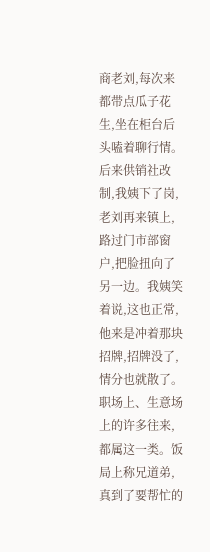商老刘,每次来都带点瓜子花生,坐在柜台后头嗑着聊行情。后来供销社改制,我姨下了岗,老刘再来镇上,路过门市部窗户,把脸扭向了另一边。我姨笑着说,这也正常,他来是冲着那块招牌,招牌没了,情分也就散了。
职场上、生意场上的许多往来,都属这一类。饭局上称兄道弟,真到了要帮忙的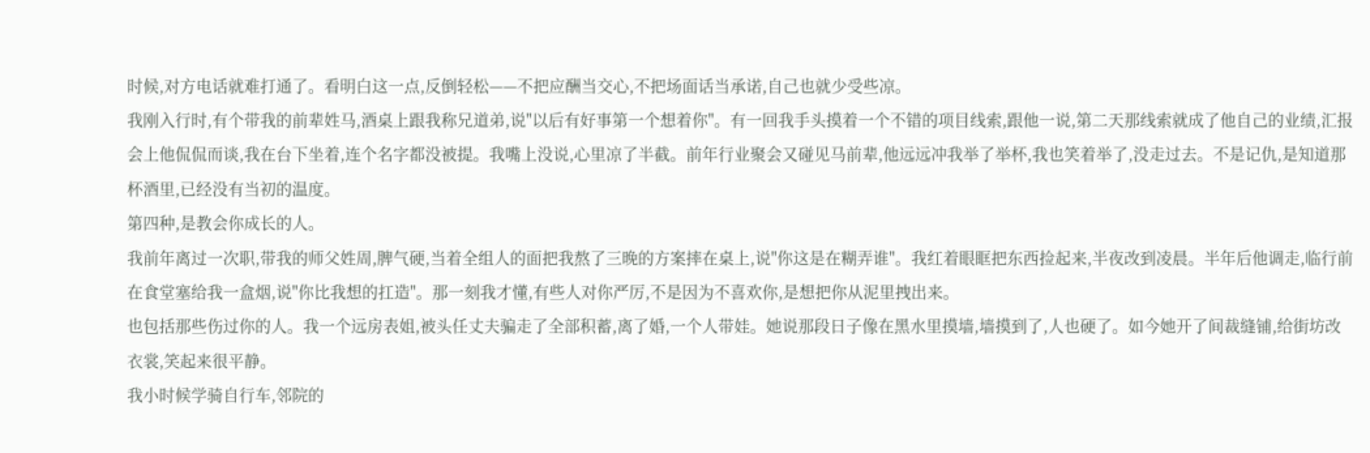时候,对方电话就难打通了。看明白这一点,反倒轻松——不把应酬当交心,不把场面话当承诺,自己也就少受些凉。
我刚入行时,有个带我的前辈姓马,酒桌上跟我称兄道弟,说"以后有好事第一个想着你"。有一回我手头摸着一个不错的项目线索,跟他一说,第二天那线索就成了他自己的业绩,汇报会上他侃侃而谈,我在台下坐着,连个名字都没被提。我嘴上没说,心里凉了半截。前年行业聚会又碰见马前辈,他远远冲我举了举杯,我也笑着举了,没走过去。不是记仇,是知道那杯酒里,已经没有当初的温度。
第四种,是教会你成长的人。
我前年离过一次职,带我的师父姓周,脾气硬,当着全组人的面把我熬了三晚的方案摔在桌上,说"你这是在糊弄谁"。我红着眼眶把东西捡起来,半夜改到凌晨。半年后他调走,临行前在食堂塞给我一盒烟,说"你比我想的扛造"。那一刻我才懂,有些人对你严厉,不是因为不喜欢你,是想把你从泥里拽出来。
也包括那些伤过你的人。我一个远房表姐,被头任丈夫骗走了全部积蓄,离了婚,一个人带娃。她说那段日子像在黑水里摸墙,墙摸到了,人也硬了。如今她开了间裁缝铺,给街坊改衣裳,笑起来很平静。
我小时候学骑自行车,邻院的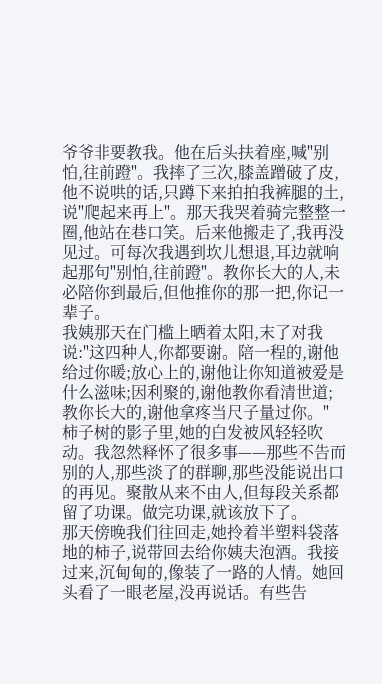爷爷非要教我。他在后头扶着座,喊"别怕,往前蹬"。我摔了三次,膝盖蹭破了皮,他不说哄的话,只蹲下来拍拍我裤腿的土,说"爬起来再上"。那天我哭着骑完整整一圈,他站在巷口笑。后来他搬走了,我再没见过。可每次我遇到坎儿想退,耳边就响起那句"别怕,往前蹬"。教你长大的人,未必陪你到最后,但他推你的那一把,你记一辈子。
我姨那天在门槛上晒着太阳,末了对我说:"这四种人,你都要谢。陪一程的,谢他给过你暖;放心上的,谢他让你知道被爱是什么滋味;因利聚的,谢他教你看清世道;教你长大的,谢他拿疼当尺子量过你。"
柿子树的影子里,她的白发被风轻轻吹动。我忽然释怀了很多事——那些不告而别的人,那些淡了的群聊,那些没能说出口的再见。聚散从来不由人,但每段关系都留了功课。做完功课,就该放下了。
那天傍晚我们往回走,她拎着半塑料袋落地的柿子,说带回去给你姨夫泡酒。我接过来,沉甸甸的,像装了一路的人情。她回头看了一眼老屋,没再说话。有些告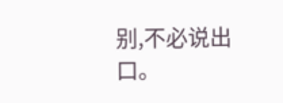别,不必说出口。